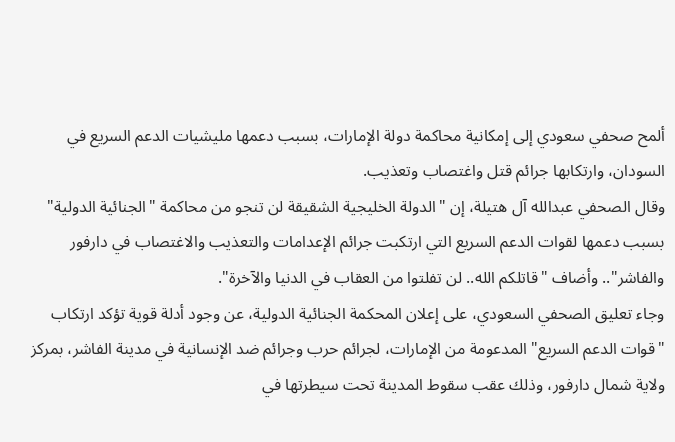ألمح صحفي سعودي إلى إمكانية محاكمة دولة الإمارات، بسبب دعمها مليشيات الدعم السريع في السودان، وارتكابها جرائم قتل واغتصاب وتعذيب.
وقال الصحفي عبدالله آل هتيلة، إن "الدولة الخليجية الشقيقة لن تنجو من محاكمة "الجنائية الدولية" بسبب دعمها لقوات الدعم السريع التي ارتكبت جرائم الإعدامات والتعذيب والاغتصاب في دارفور والفاشر".. وأضاف "قاتلكم الله.. لن تفلتوا من العقاب في الدنيا والآخرة".
وجاء تعليق الصحفي السعودي، على إعلان المحكمة الجنائية الدولية، عن وجود أدلة قوية تؤكد ارتكاب "قوات الدعم السريع" المدعومة من الإمارات، لجرائم حرب وجرائم ضد الإنسانية في مدينة الفاشر، بمركز ولاية شمال دارفور، وذلك عقب سقوط المدينة تحت سيطرتها في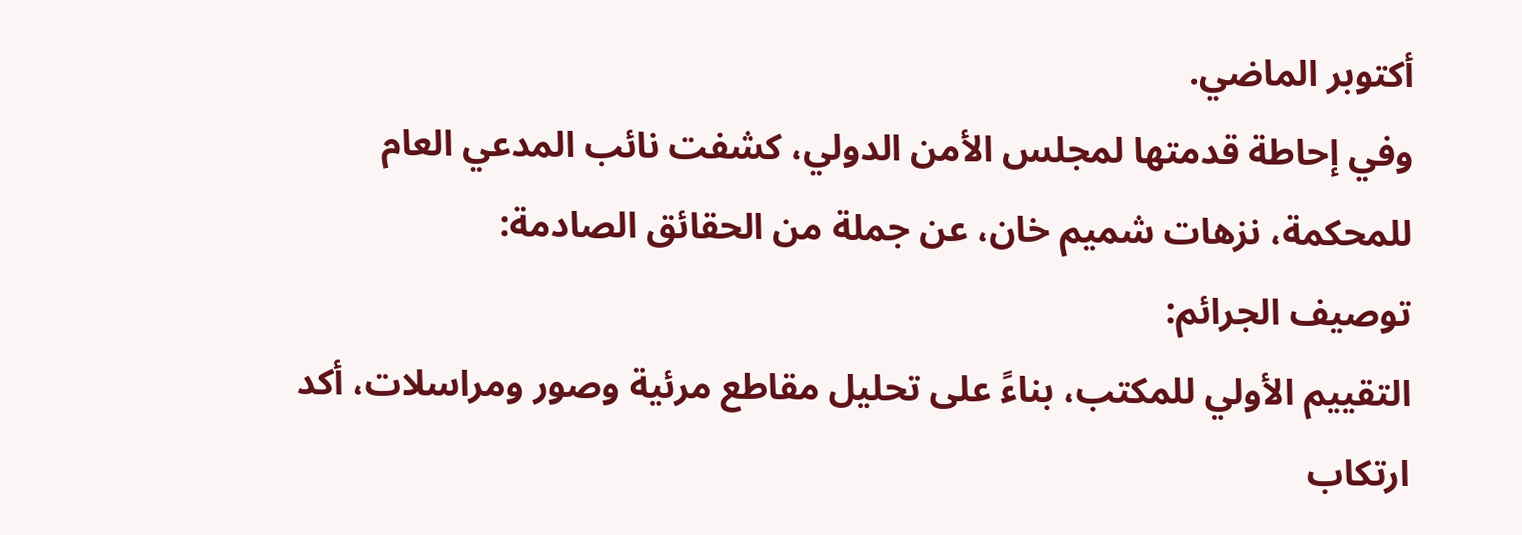أكتوبر الماضي.
وفي إحاطة قدمتها لمجلس الأمن الدولي، كشفت نائب المدعي العام للمحكمة، نزهات شميم خان، عن جملة من الحقائق الصادمة:
توصيف الجرائم:
التقييم الأولي للمكتب، بناءً على تحليل مقاطع مرئية وصور ومراسلات، أكد ارتكاب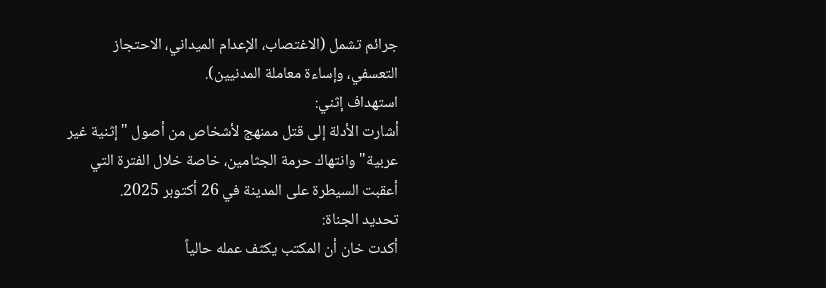جرائم تشمل (الاغتصاب، الإعدام الميداني، الاحتجاز التعسفي، وإساءة معاملة المدنيين).
استهداف إثني:
أشارت الأدلة إلى قتل ممنهج لأشخاص من أصول "إثنية غير عربية" وانتهاك حرمة الجثامين، خاصة خلال الفترة التي أعقبت السيطرة على المدينة في 26 أكتوبر 2025.
تحديد الجناة:
أكدت خان أن المكتب يكثف عمله حالياً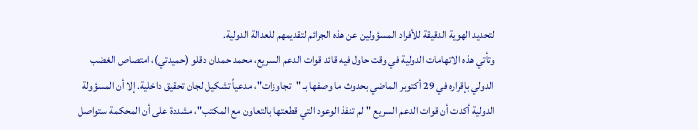لتحديد الهوية الدقيقة للأفراد المسؤولين عن هذه الجرائم لتقديمهم للعدالة الدولية.
وتأتي هذه الاتهامات الدولية في وقت حاول فيه قائد قوات الدعم السريع، محمد حمدان دقلو (حميدتي)، امتصاص الغضب الدولي بإقراره في 29 أكتوبر الماضي بحدوث ما وصفها بـ "تجاوزات"، مدعياً تشكيل لجان تحقيق داخلية. إلا أن المسؤولة الدولية أكدت أن قوات الدعم السريع "لم تنفذ الوعود التي قطعتها بالتعاون مع المكتب"، مشددة على أن المحكمة ستواصل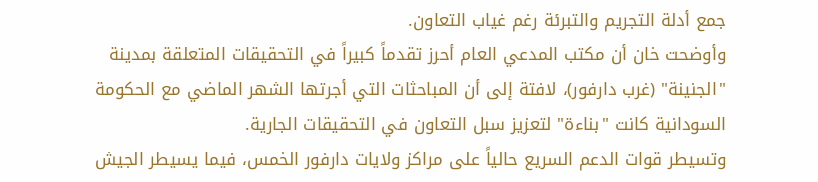جمع أدلة التجريم والتبرئة رغم غياب التعاون.
وأوضحت خان أن مكتب المدعي العام أحرز تقدماً كبيراً في التحقيقات المتعلقة بمدينة "الجنينة" (غرب دارفور)، لافتة إلى أن المباحثات التي أجرتها الشهر الماضي مع الحكومة السودانية كانت "بناءة" لتعزيز سبل التعاون في التحقيقات الجارية.
وتسيطر قوات الدعم السريع حالياً على مراكز ولايات دارفور الخمس، فيما يسيطر الجيش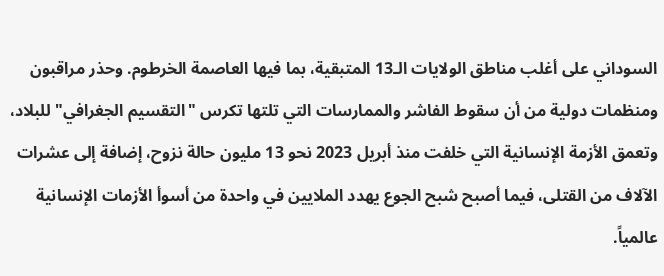السوداني على أغلب مناطق الولايات الـ13 المتبقية، بما فيها العاصمة الخرطوم. وحذر مراقبون ومنظمات دولية من أن سقوط الفاشر والممارسات التي تلتها تكرس "التقسيم الجغرافي" للبلاد، وتعمق الأزمة الإنسانية التي خلفت منذ أبريل 2023 نحو 13 مليون حالة نزوح، إضافة إلى عشرات الآلاف من القتلى، فيما أصبح شبح الجوع يهدد الملايين في واحدة من أسوأ الأزمات الإنسانية عالمياً.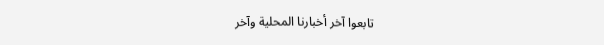تابعوا آخر أخبارنا المحلية وآخر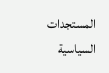المستجدات السياسية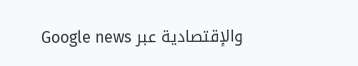والإقتصادية عبر Google news